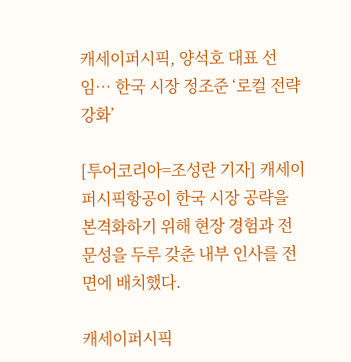캐세이퍼시픽, 양석호 대표 선임… 한국 시장 정조준 ‘로컬 전략 강화’

[투어코리아=조성란 기자] 캐세이퍼시픽항공이 한국 시장 공략을 본격화하기 위해 현장 경험과 전문성을 두루 갖춘 내부 인사를 전면에 배치했다.

캐세이퍼시픽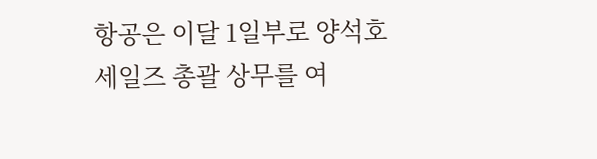항공은 이달 1일부로 양석호 세일즈 총괄 상무를 여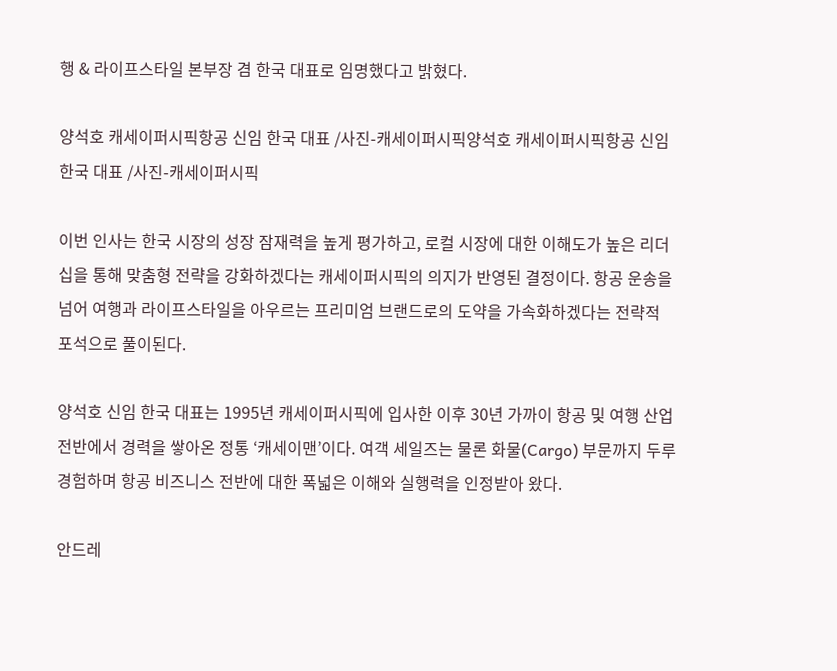행 & 라이프스타일 본부장 겸 한국 대표로 임명했다고 밝혔다.

양석호 캐세이퍼시픽항공 신임 한국 대표 /사진-캐세이퍼시픽양석호 캐세이퍼시픽항공 신임 한국 대표 /사진-캐세이퍼시픽

이번 인사는 한국 시장의 성장 잠재력을 높게 평가하고, 로컬 시장에 대한 이해도가 높은 리더십을 통해 맞춤형 전략을 강화하겠다는 캐세이퍼시픽의 의지가 반영된 결정이다. 항공 운송을 넘어 여행과 라이프스타일을 아우르는 프리미엄 브랜드로의 도약을 가속화하겠다는 전략적 포석으로 풀이된다.

양석호 신임 한국 대표는 1995년 캐세이퍼시픽에 입사한 이후 30년 가까이 항공 및 여행 산업 전반에서 경력을 쌓아온 정통 ‘캐세이맨’이다. 여객 세일즈는 물론 화물(Cargo) 부문까지 두루 경험하며 항공 비즈니스 전반에 대한 폭넓은 이해와 실행력을 인정받아 왔다.

안드레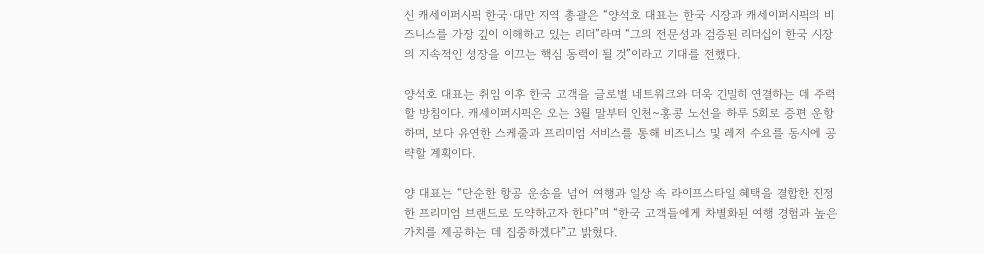신 캐세이퍼시픽 한국·대만 지역 총괄은 “양석호 대표는 한국 시장과 캐세이퍼시픽의 비즈니스를 가장 깊이 이해하고 있는 리더”라며 “그의 전문성과 검증된 리더십이 한국 시장의 지속적인 성장을 이끄는 핵심 동력이 될 것”이라고 기대를 전했다.

양석호 대표는 취임 이후 한국 고객을 글로벌 네트워크와 더욱 긴밀히 연결하는 데 주력할 방침이다. 캐세이퍼시픽은 오는 3월 말부터 인천~홍콩 노선을 하루 5회로 증편 운항하며, 보다 유연한 스케줄과 프리미엄 서비스를 통해 비즈니스 및 레저 수요를 동시에 공략할 계획이다.

양 대표는 “단순한 항공 운송을 넘어 여행과 일상 속 라이프스타일 혜택을 결합한 진정한 프리미엄 브랜드로 도약하고자 한다”며 “한국 고객들에게 차별화된 여행 경험과 높은 가치를 제공하는 데 집중하겠다”고 밝혔다.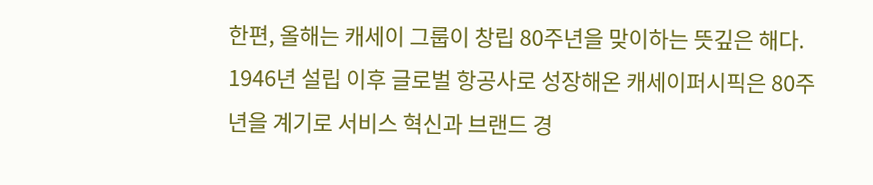한편, 올해는 캐세이 그룹이 창립 80주년을 맞이하는 뜻깊은 해다. 1946년 설립 이후 글로벌 항공사로 성장해온 캐세이퍼시픽은 80주년을 계기로 서비스 혁신과 브랜드 경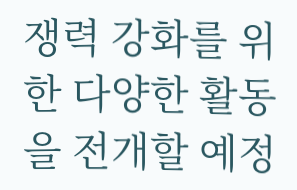쟁력 강화를 위한 다양한 활동을 전개할 예정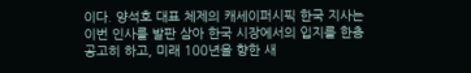이다. 양석호 대표 체제의 캐세이퍼시픽 한국 지사는 이번 인사를 발판 삼아 한국 시장에서의 입지를 한층 공고히 하고, 미래 100년을 향한 새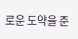로운 도약을 준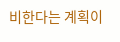비한다는 계획이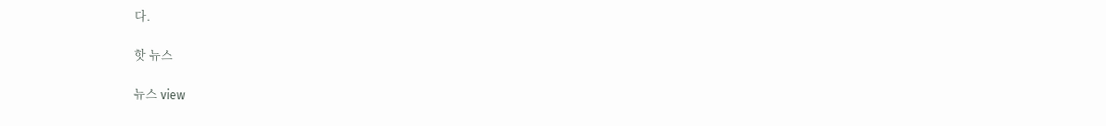다.

핫 뉴스

뉴스 view